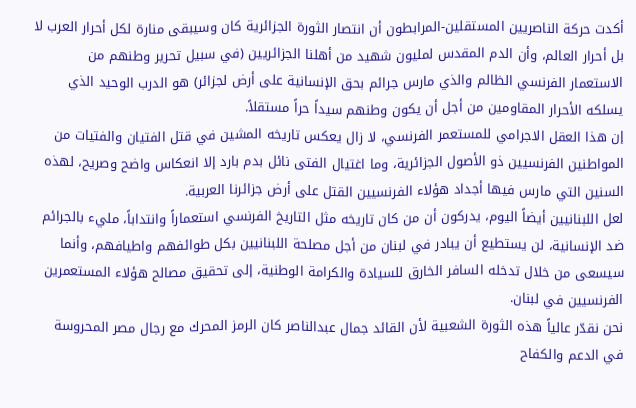أكدت حركة الناصريين المستقلين-المرابطون أن انتصار الثورة الجزائرية كان وسيبقى منارة لكل أحرار العرب لا بل أحرار العالم، وأن الدم المقدس لمليون شهيد من أهلنا الجزائريين (في سبيل تحرير وطنهم من الاستعمار الفرنسي الظالم والذي مارس جرائم بحق الإنسانية على أرض لجزائر) هو الدرب الوحيد الذي يسلكه الأحرار المقاومين من أجل أن يكون وطنهم سيداً حراً مستقلاً.
إن هذا العقل الاجرامي للمستعمر الفرنسي، لا زال يعكس تاريخه المشين في قتل الفتيان والفتيات من المواطنين الفرنسيين ذو الأصول الجزائرية، وما اغتيال الفتى نائل بدم بارد إلا انعكاس واضح وصريح، لهذه السنين التي مارس فيها أجداد هؤلاء الفرنسيين القتل على أرض جزائرنا العربية.
لعل اللبنانيين أيضاً اليوم، يدركون أن من كان تاريخه مثل التاريخ الفرنسي استعماراً وانتداباً، مليء بالجرائم ضد الإنسانية، لن يستطيع أن يبادر في لبنان من أجل مصلحة اللبنانيين بكل طوائفهم واطيافهم، وأنما سيسعى من خلال تدخله السافر الخارق للسيادة والكرامة الوطنية، إلى تحقيق مصالح هؤلاء المستعمرين الفرنسيين في لبنان.
نحن نقدّر عالياً هذه الثورة الشعبية لأن القائد جمال عبدالناصر كان الرمز المحرك مع رجال مصر المحروسة في الدعم والكفاح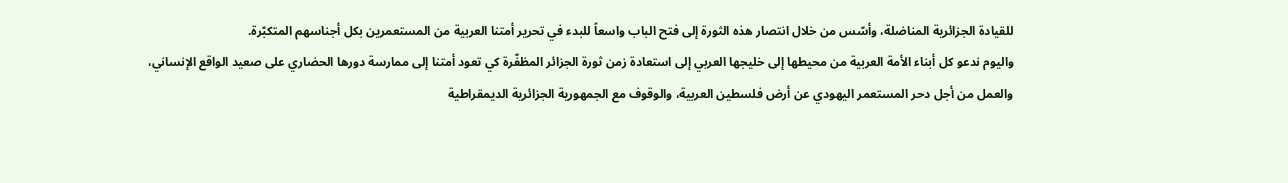للقيادة الجزائرية المناضلة، وأسّس من خلال انتصار هذه الثورة إلى فتح الباب واسعاً للبدء في تحرير أمتنا العربية من المستعمرين بكل أجناسهم المتكبّرة.
واليوم ندعو كل أبناء الأمة العربية من محيطها إلى خليجها العربي إلى استعادة زمن ثورة الجزائر المظفّرة كي تعود أمتنا إلى ممارسة دورها الحضاري على صعيد الواقع الإنساني، والعمل من أجل دحر المستعمر اليهودي عن أرض فلسطين العربية، والوقوف مع الجمهورية الجزائرية الديمقراطية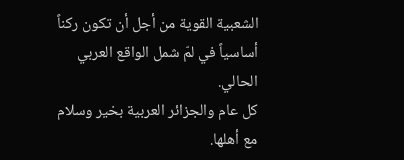الشعبية القوية من أجل أن تكون ركناً أساسياً في لمّ شمل الواقع العربي الحالي.
كل عام والجزائر العربية بخير وسلام مع أهلها.